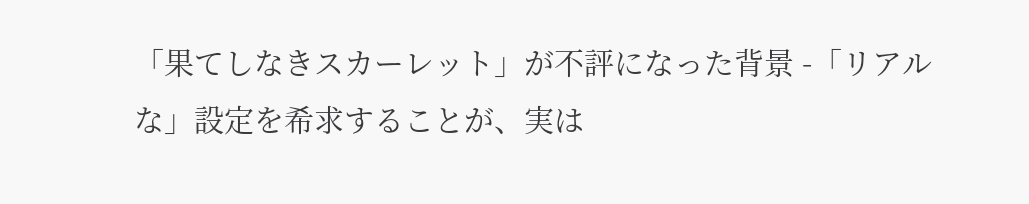「果てしなきスカーレット」が不評になった背景 -「リアルな」設定を希求することが、実は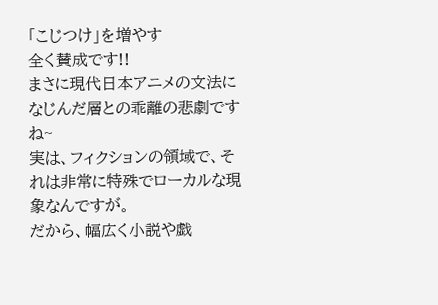「こじつけ」を増やす
全く賛成です!!
まさに現代日本アニメの文法になじんだ層との乖離の悲劇ですね~
実は、フィクションの領域で、それは非常に特殊でローカルな現象なんですが。
だから、幅広く小説や戯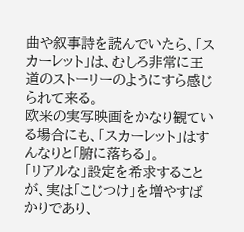曲や叙事詩を読んでいたら、「スカーレット」は、むしろ非常に王道のストーリーのようにすら感じられて来る。
欧米の実写映画をかなり観ている場合にも、「スカーレット」はすんなりと「腑に落ちる」。
「リアルな」設定を希求することが、実は「こじつけ」を増やすばかりであり、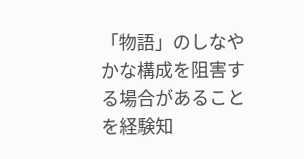「物語」のしなやかな構成を阻害する場合があることを経験知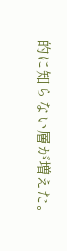的に知らない層が増えた。